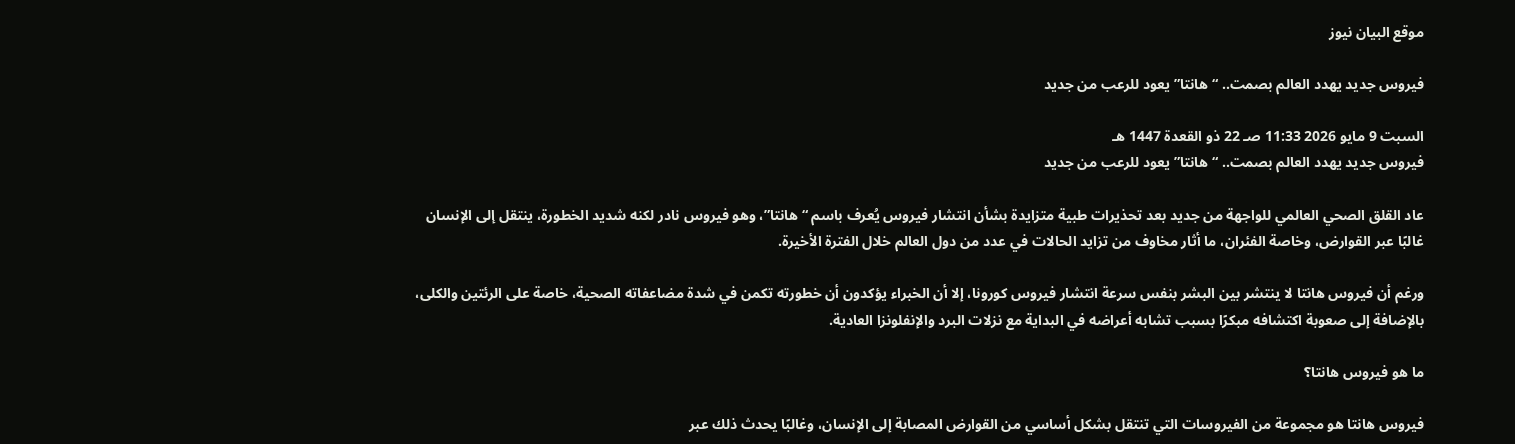موقع البيان نيوز

فيروس جديد يهدد العالم بصمت.. “هانتا” يعود للرعب من جديد

السبت 9 مايو 2026 11:33 صـ 22 ذو القعدة 1447 هـ
فيروس جديد يهدد العالم بصمت.. “هانتا” يعود للرعب من جديد

عاد القلق الصحي العالمي للواجهة من جديد بعد تحذيرات طبية متزايدة بشأن انتشار فيروس يُعرف باسم “هانتا”، وهو فيروس نادر لكنه شديد الخطورة، ينتقل إلى الإنسان غالبًا عبر القوارض، وخاصة الفئران، ما أثار مخاوف من تزايد الحالات في عدد من دول العالم خلال الفترة الأخيرة.

ورغم أن فيروس هانتا لا ينتشر بين البشر بنفس سرعة انتشار فيروس كورونا، إلا أن الخبراء يؤكدون أن خطورته تكمن في شدة مضاعفاته الصحية، خاصة على الرئتين والكلى، بالإضافة إلى صعوبة اكتشافه مبكرًا بسبب تشابه أعراضه في البداية مع نزلات البرد والإنفلونزا العادية.

ما هو فيروس هانتا؟

فيروس هانتا هو مجموعة من الفيروسات التي تنتقل بشكل أساسي من القوارض المصابة إلى الإنسان، وغالبًا يحدث ذلك عبر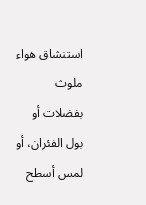استنشاق هواء ملوث بفضلات أو بول الفئران، أو لمس أسطح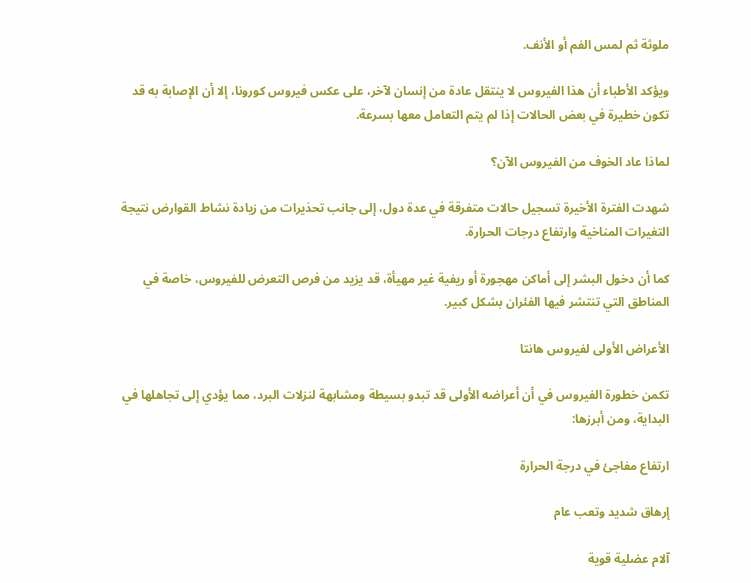ملوثة ثم لمس الفم أو الأنف.

ويؤكد الأطباء أن هذا الفيروس لا ينتقل عادة من إنسان لآخر، على عكس فيروس كورونا، إلا أن الإصابة به قد تكون خطيرة في بعض الحالات إذا لم يتم التعامل معها بسرعة.

لماذا عاد الخوف من الفيروس الآن؟

شهدت الفترة الأخيرة تسجيل حالات متفرقة في عدة دول، إلى جانب تحذيرات من زيادة نشاط القوارض نتيجة التغيرات المناخية وارتفاع درجات الحرارة.

كما أن دخول البشر إلى أماكن مهجورة أو ريفية غير مهيأة، قد يزيد من فرص التعرض للفيروس، خاصة في المناطق التي تنتشر فيها الفئران بشكل كبير.

الأعراض الأولى لفيروس هانتا

تكمن خطورة الفيروس في أن أعراضه الأولى قد تبدو بسيطة ومشابهة لنزلات البرد، مما يؤدي إلى تجاهلها في البداية، ومن أبرزها:

ارتفاع مفاجئ في درجة الحرارة

إرهاق شديد وتعب عام

آلام عضلية قوية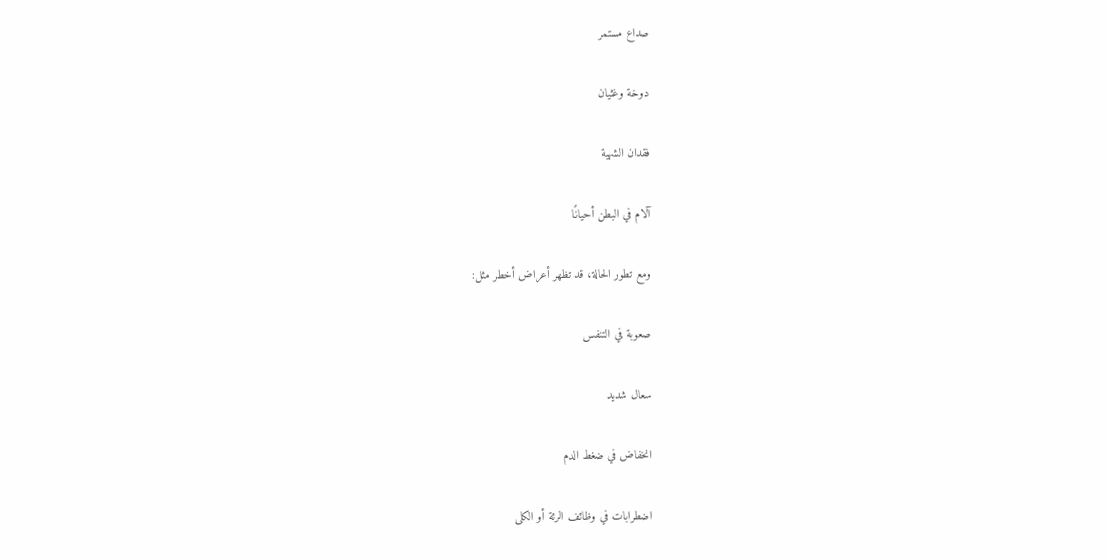صداع مستمر

دوخة وغثيان

فقدان الشهية

آلام في البطن أحيانًا

ومع تطور الحالة، قد تظهر أعراض أخطر مثل:

صعوبة في التنفس

سعال شديد

انخفاض في ضغط الدم

اضطرابات في وظائف الرئة أو الكلى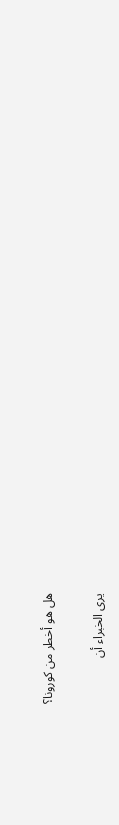هل هو أخطر من كورونا؟

يرى الخبراء أن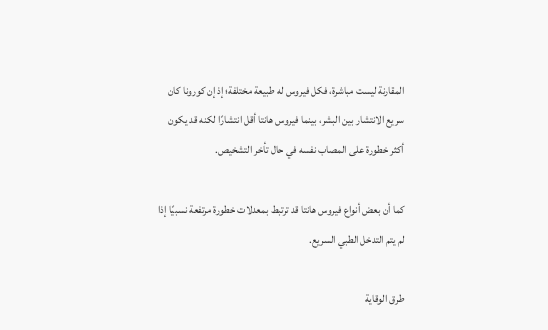المقارنة ليست مباشرة، فكل فيروس له طبيعة مختلفة؛ إذ إن كورونا كان سريع الانتشار بين البشر، بينما فيروس هانتا أقل انتشارًا لكنه قد يكون أكثر خطورة على المصاب نفسه في حال تأخر التشخيص.

كما أن بعض أنواع فيروس هانتا قد ترتبط بمعدلات خطورة مرتفعة نسبيًا إذا لم يتم التدخل الطبي السريع.

طرق الوقاية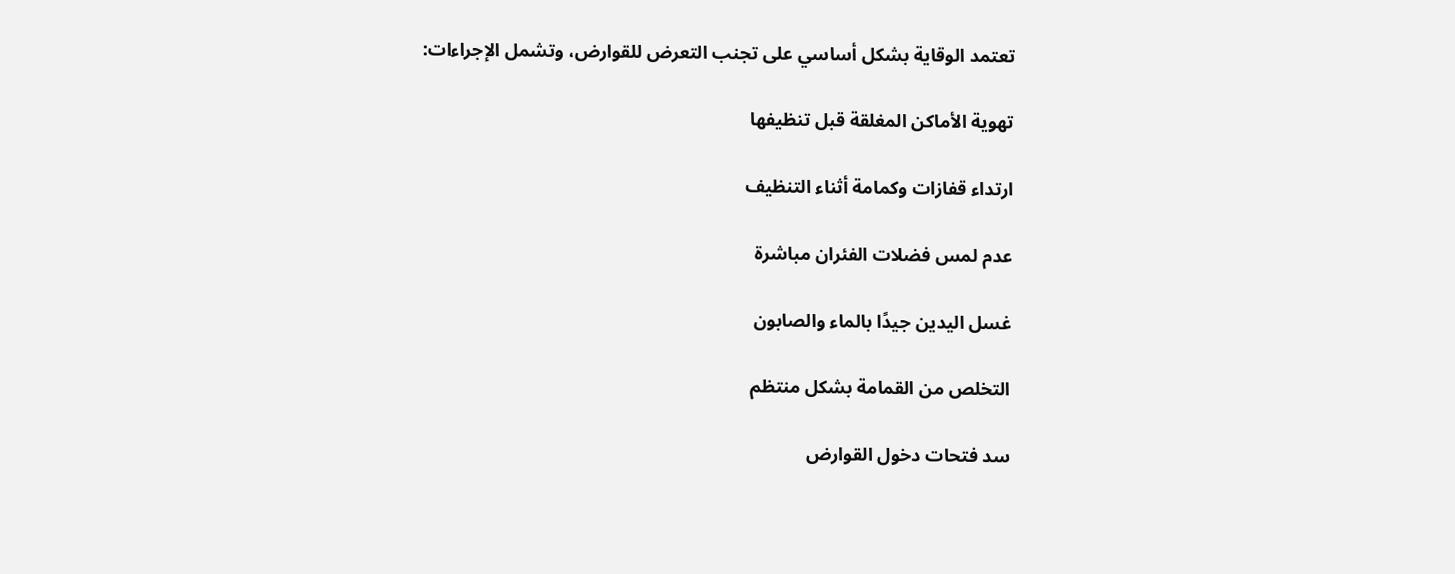تعتمد الوقاية بشكل أساسي على تجنب التعرض للقوارض، وتشمل الإجراءات:

تهوية الأماكن المغلقة قبل تنظيفها

ارتداء قفازات وكمامة أثناء التنظيف

عدم لمس فضلات الفئران مباشرة

غسل اليدين جيدًا بالماء والصابون

التخلص من القمامة بشكل منتظم

سد فتحات دخول القوارض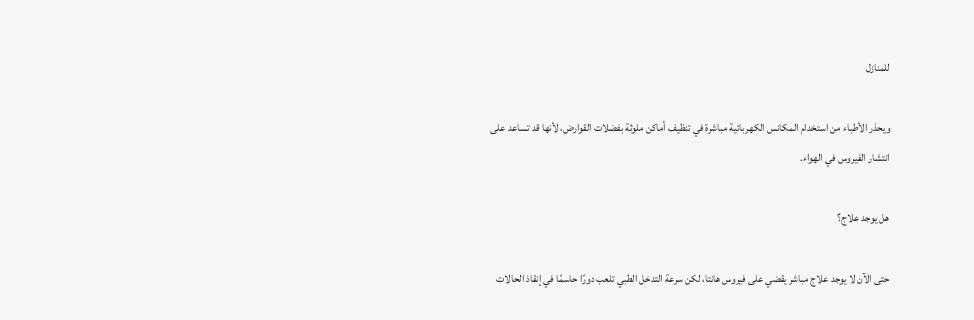للمنازل

ويحذر الأطباء من استخدام المكانس الكهربائية مباشرة في تنظيف أماكن ملوثة بفضلات القوارض، لأنها قد تساعد على انتشار الفيروس في الهواء.

هل يوجد علاج؟

حتى الآن لا يوجد علاج مباشر يقضي على فيروس هانتا، لكن سرعة التدخل الطبي تلعب دورًا حاسمًا في إنقاذ الحالات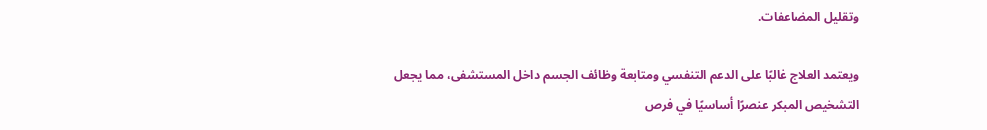وتقليل المضاعفات.

ويعتمد العلاج غالبًا على الدعم التنفسي ومتابعة وظائف الجسم داخل المستشفى، مما يجعل التشخيص المبكر عنصرًا أساسيًا في فرص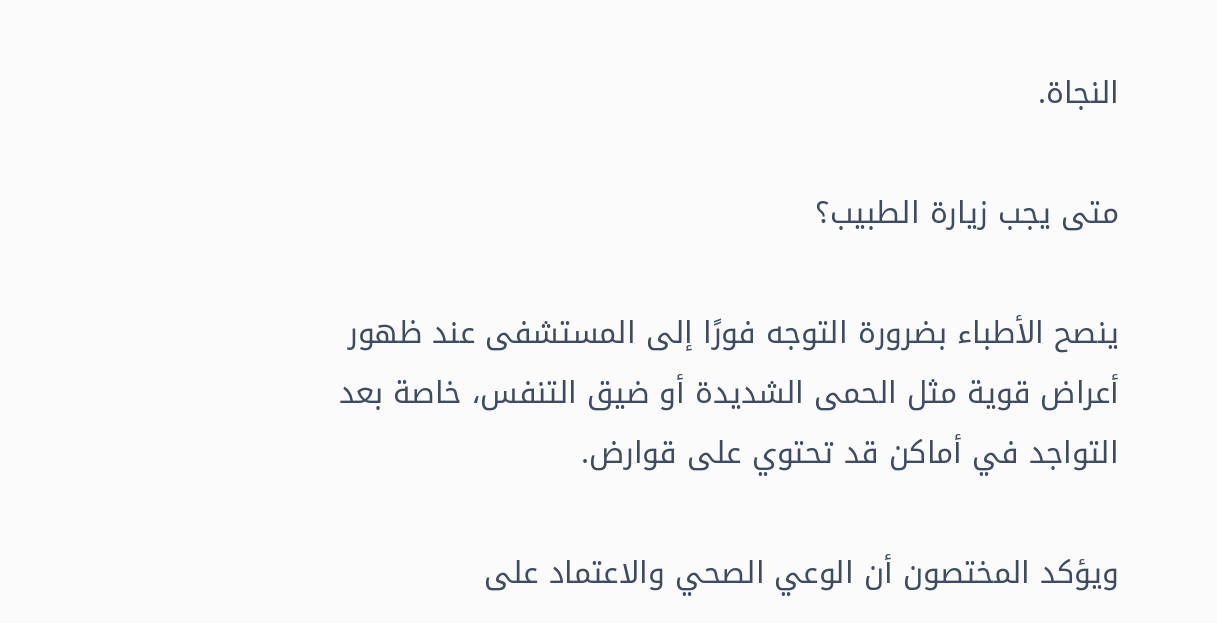النجاة.

متى يجب زيارة الطبيب؟

ينصح الأطباء بضرورة التوجه فورًا إلى المستشفى عند ظهور أعراض قوية مثل الحمى الشديدة أو ضيق التنفس، خاصة بعد التواجد في أماكن قد تحتوي على قوارض.

ويؤكد المختصون أن الوعي الصحي والاعتماد على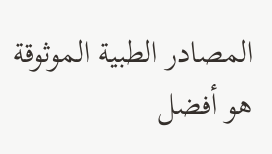المصادر الطبية الموثوقة هو أفضل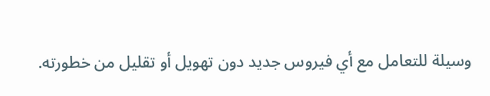وسيلة للتعامل مع أي فيروس جديد دون تهويل أو تقليل من خطورته.